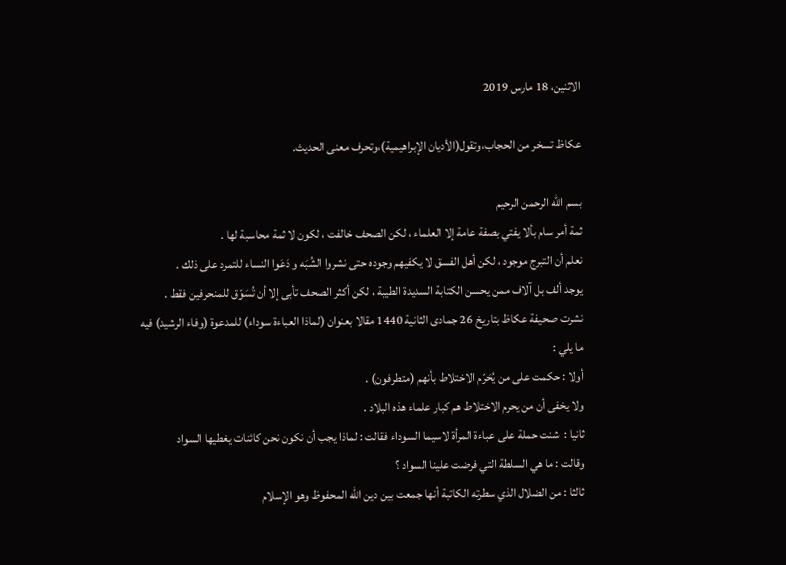الاثنين، 18 مارس 2019

عكاظ تسخر من الحجاب،وتقول(الأديان الإبراهيمية)،وتحرف معنى الحديث.

بسم الله الرحمن الرحيم
ثمة أمر سام بألا يفتي بصفة عامة إلا العلماء ، لكن الصحف خالفت ، لكون لا ثمة محاسبة لها .
نعلم أن التبرج موجود ، لكن أهل الفسق لا يكفيهم وجوده حتى نشروا الشُبَه و دَعَوا النساء للتمرد على ذلك .
يوجد ألف بل آلاف ممن يحسن الكتابة السديدة الطيبة ، لكن أكثر الصحف تأبى إلا أن تُسَوّق للمنحرفين فقط .
نشرت صحيفة عكاظ بتاريخ 26 جمادى الثانية 1440 مقالا بعنوان (لماذا العباءة سوداء) للمدعوة (وفاء الرشيد) فيه ما يلي :
أولا : حكمت على من يُحَرّم الاختلاط بأنهم (متطرفون) .
ولا يخفى أن من يحرم الاختلاط هم كبار علماء هذه البلاد .
ثانيا :  شنت حملة على عباءة المرأة لاسيما السوداء فقالت : لماذا يجب أن نكون نحن كائنات يغطيها السواد
وقالت : ما هي السلطة التي فرضت علينا السواد ؟
ثالثا : من الضلال الذي سطرته الكاتبة أنها جمعت بين دين الله المحفوظ وهو الإسلام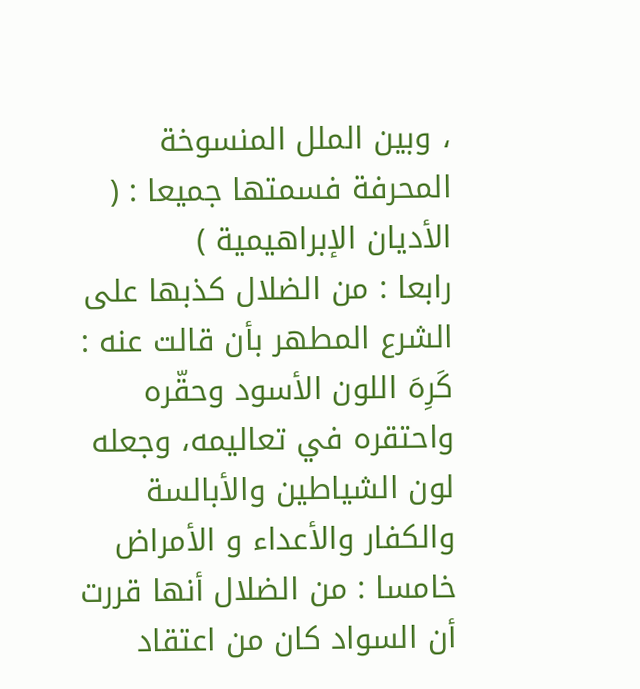، وبين الملل المنسوخة المحرفة فسمتها جميعا : ( الأديان الإبراهيمية )
رابعا : من الضلال كذبها على الشرع المطهر بأن قالت عنه : كَرِهَ اللون الأسود وحقّره واحتقره في تعاليمه، وجعله لون الشياطين والأبالسة والكفار والأعداء و الأمراض
خامسا : من الضلال أنها قررت أن السواد كان من اعتقاد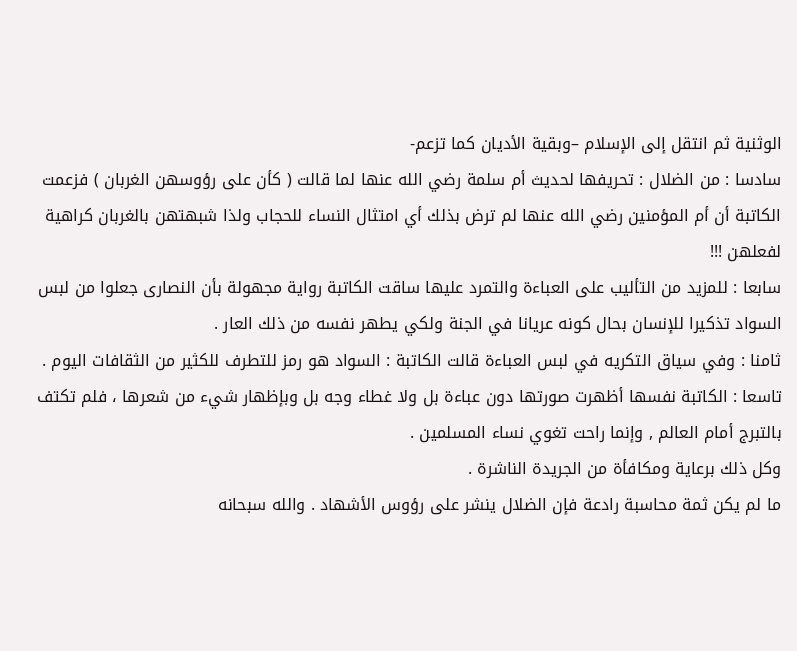الوثنية ثم انتقل إلى الإسلام –وبقية الأديان كما تزعم-
سادسا : من الضلال : تحريفها لحديث أم سلمة رضي الله عنها لما قالت ( كأن على رؤوسهن الغربان ) فزعمت الكاتبة أن أم المؤمنين رضي الله عنها لم ترض بذلك أي امتثال النساء للحجاب ولذا شبهتهن بالغربان كراهية لفعلهن !!!
سابعا : للمزيد من التأليب على العباءة والتمرد عليها ساقت الكاتبة رواية مجهولة بأن النصارى جعلوا من لبس السواد تذكيرا للإنسان بحال كونه عريانا في الجنة ولكي يطهر نفسه من ذلك العار .
ثامنا : وفي سياق التكريه في لبس العباءة قالت الكاتبة : السواد هو رمز للتطرف للكثير من الثقافات اليوم .
تاسعا : الكاتبة نفسها أظهرت صورتها دون عباءة بل ولا غطاء وجه بل وبإظهار شيء من شعرها ، فلم تكتف بالتبرج أمام العالم , وإنما راحت تغوي نساء المسلمين .
وكل ذلك برعاية ومكافأة من الجريدة الناشرة .
ما لم يكن ثمة محاسبة رادعة فإن الضلال ينشر على رؤوس الأشهاد . والله سبحانه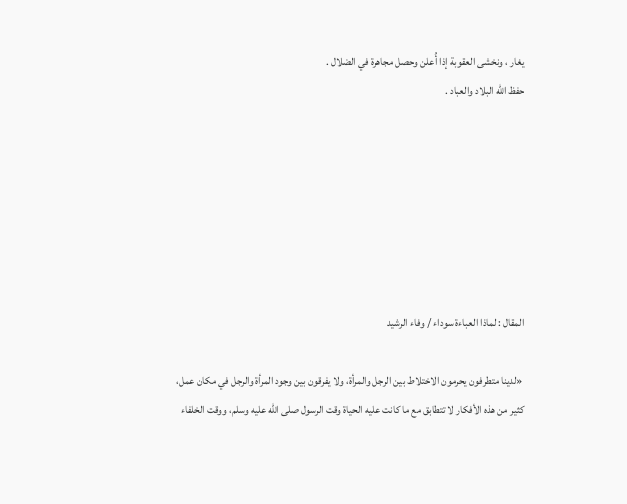يغار ، ونخشى العقوبة إذا أُعلن وحصل مجاهرة في الضلال .
حفظ الله البلاد والعباد .







المقال : لماذا العباءة سوداء / وفاء الرشيد

 «لدينا متطرفون يحرمون الاختلاط بين الرجل والمرأة، ولا يفرقون بين وجود المرأة والرجل في مكان عمل، كثير من هذه الأفكار لا تتطابق مع ما كانت عليه الحياة وقت الرسول صلى الله عليه وسلم، ووقت الخلفاء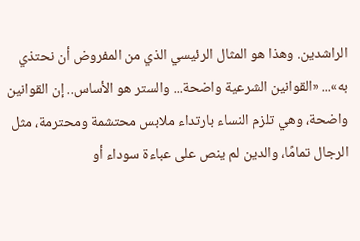الراشدين. وهذا هو المثال الرئيسي الذي من المفروض أن نحتذي به»... «القوانين الشرعية واضحة... والستر هو الأساس.. إن القوانين واضحة، وهي تلزم النساء بارتداء ملابس محتشمة ومحترمة، مثل الرجال تمامًا، والدين لم ينص على عباءة سوداء أو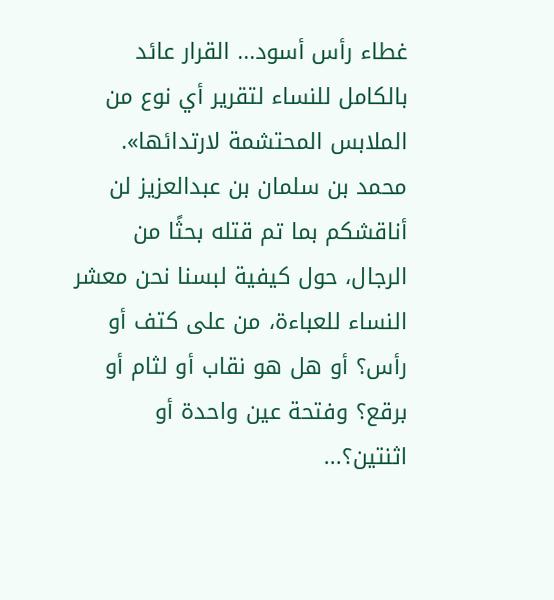غطاء رأس أسود... القرار عائد بالكامل للنساء لتقرير أي نوع من الملابس المحتشمة لارتدائها». محمد بن سلمان بن عبدالعزيز لن أناقشكم بما تم قتله بحثًا من الرجال، حول كيفية لبسنا نحن معشر النساء للعباءة، من على كتف أو رأس؟ أو هل هو نقاب أو لثام أو برقع؟ وفتحة عين واحدة أو اثنتين؟...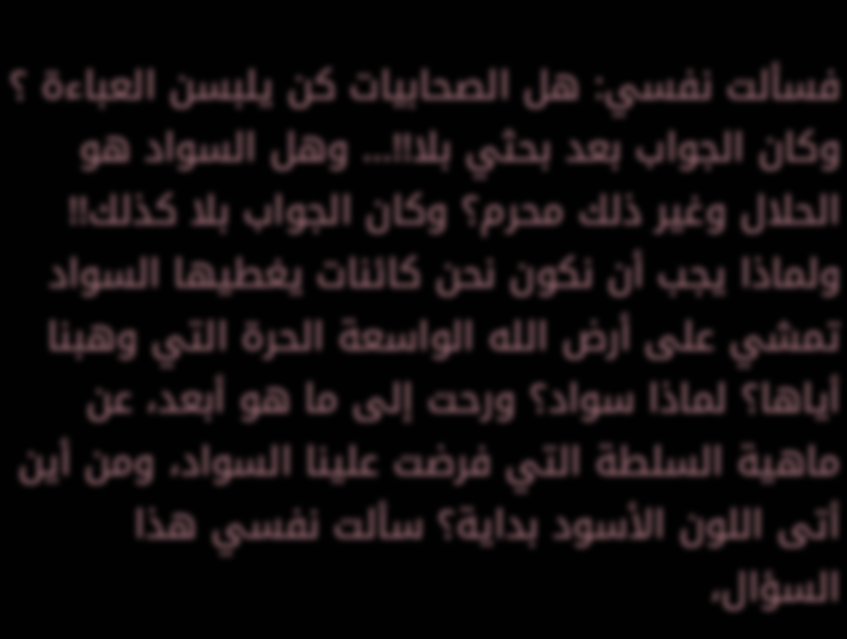فسألت نفسي: هل الصحابيات كن يلبسن العباءة ؟ وكان الجواب بعد بحثي بلا!!... وهل السواد هو الحلال وغير ذلك محرم؟ وكان الجواب بلا كذلك!! ولماذا يجب أن نكون نحن كائنات يغطيها السواد تمشي على أرض الله الواسعة الحرة التي وهبنا أياها؟ لماذا سواد؟ ورحت إلى ما هو أبعد، عن ماهية السلطة التي فرضت علينا السواد، ومن أين أتى اللون الأسود بداية؟ سألت نفسي هذا السؤال،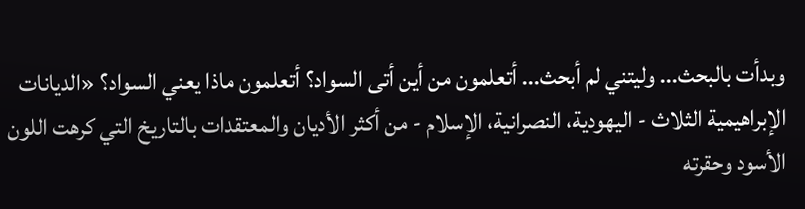وبدأت بالبحث... وليتني لم أبحث... أتعلمون من أين أتى السواد؟ أتعلمون ماذا يعني السواد؟ «الديانات الإبراهيمية الثلاث - اليهودية، النصرانية، الإسلام - من أكثر الأديان والمعتقدات بالتاريخ التي كرهت اللون الأسود وحقرته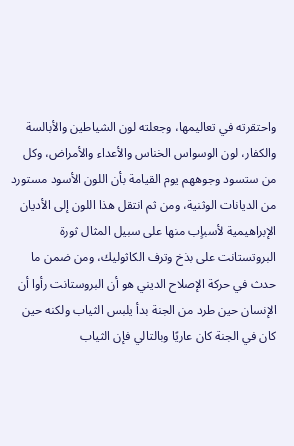واحتقرته في تعاليمها، وجعلته لون الشياطين والأبالسة والكفار، لون الوسواس الخناس والأعداء والأمراض، وكل من ستسود وجوههم يوم القيامة بأن اللون الأسود مستورد من الديانات الوثنية، ومن ثم انتقل هذا اللون إلى الأديان الإبراهيمية لأسباٍب منها على سبيل المثال ثورة البروتستانت على بذخ وترف الكاثوليك، ومن ضمن ما حدث في حركة الإصلاح الديني هو أن البروستانت رأوا أن الإنسان حين طرد من الجنة بدأ يلبس الثياب ولكنه حين كان في الجنة كان عاريًا وبالتالي فإن الثياب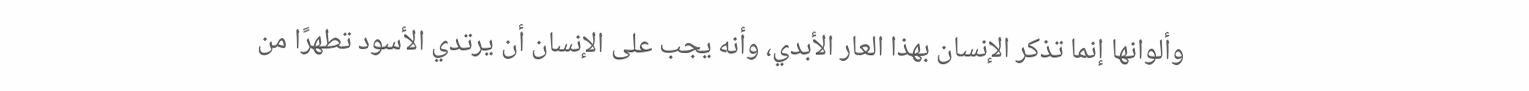وألوانها إنما تذكر الإنسان بهذا العار الأبدي، وأنه يجب على الإنسان أن يرتدي الأسود تطهرًا من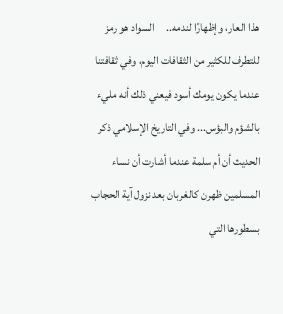هذا العار، وإظهارًا لندمه..     السواد هو رمز للتطرف للكثير من الثقافات اليوم، وفي ثقافتنا عندما يكون يومك أسود فيعني ذلك أنه مليء بالشؤم والبؤس... وفي التاريخ الإسلامي ذكر الحديث أن أم سلمة عندما أشارت أن نساء المسلمين ظهرن كالغربان بعد نزول آية الحجاب بسطورها التي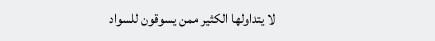لا يتداولها الكثير ممن يسوقون للسواد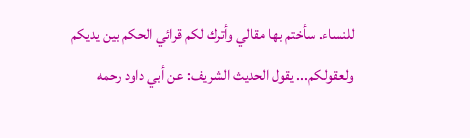للنساء. سأختم بها مقالي وأترك لكم قرائي الحكم بين يديكم ولعقولكم... يقول الحديث الشريف: عن أبي داود رحمه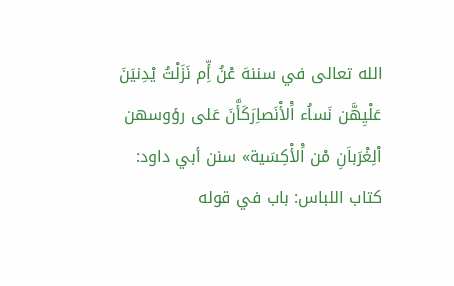الله تعالى في سننهَ عْنُ أِّم نَزَلْتُ يْدِنيَنَ عَلْيِهَّن نَساُء اَْلأْنَصاِرَكَأَّنَ عَلى رؤوسهن اْلِغْرَباَنِ مْن اَْلأْكِسَية» سنن أبي داود: كتاب اللباس: باب في قوله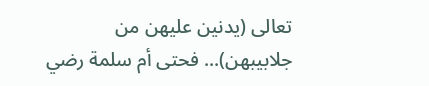تعالى (يدنين عليهن من جلابيبهن)... فحتى أم سلمة رضي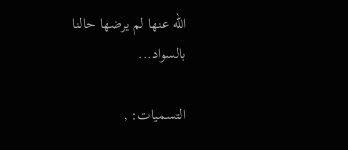الله عنها لم يرضها حالنا بالسواد...

التسميات: ,